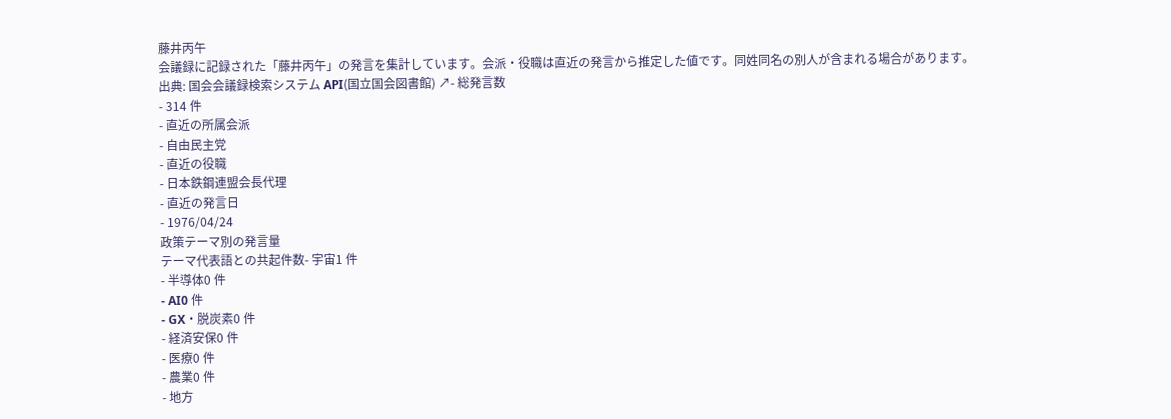藤井丙午
会議録に記録された「藤井丙午」の発言を集計しています。会派・役職は直近の発言から推定した値です。同姓同名の別人が含まれる場合があります。
出典: 国会会議録検索システム API(国立国会図書館) ↗- 総発言数
- 314 件
- 直近の所属会派
- 自由民主党
- 直近の役職
- 日本鉄鋼連盟会長代理
- 直近の発言日
- 1976/04/24
政策テーマ別の発言量
テーマ代表語との共起件数- 宇宙1 件
- 半導体0 件
- AI0 件
- GX・脱炭素0 件
- 経済安保0 件
- 医療0 件
- 農業0 件
- 地方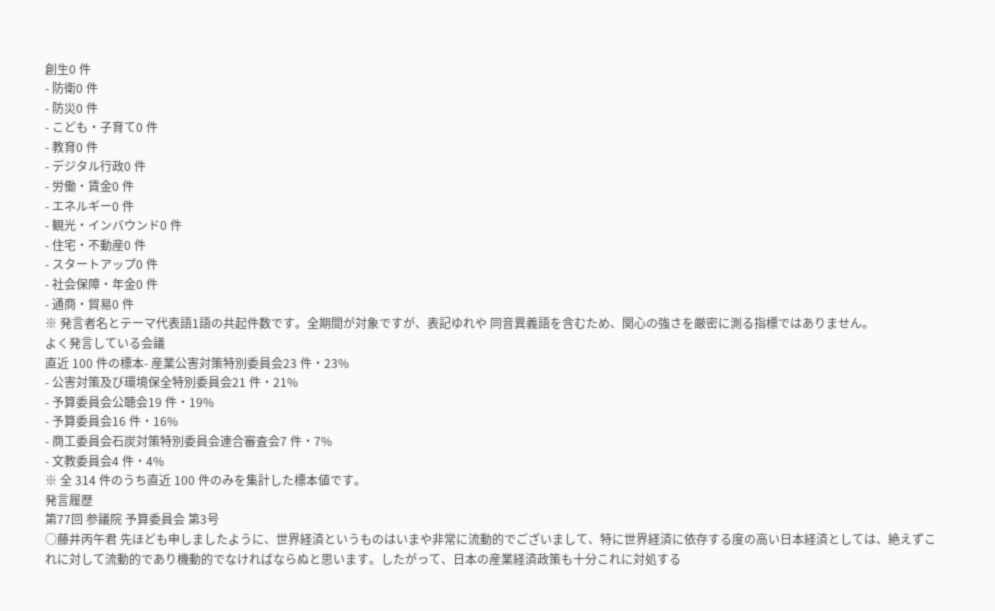創生0 件
- 防衛0 件
- 防災0 件
- こども・子育て0 件
- 教育0 件
- デジタル行政0 件
- 労働・賃金0 件
- エネルギー0 件
- 観光・インバウンド0 件
- 住宅・不動産0 件
- スタートアップ0 件
- 社会保障・年金0 件
- 通商・貿易0 件
※ 発言者名とテーマ代表語1語の共起件数です。全期間が対象ですが、表記ゆれや 同音異義語を含むため、関心の強さを厳密に測る指標ではありません。
よく発言している会議
直近 100 件の標本- 産業公害対策特別委員会23 件・23%
- 公害対策及び環境保全特別委員会21 件・21%
- 予算委員会公聴会19 件・19%
- 予算委員会16 件・16%
- 商工委員会石炭対策特別委員会連合審査会7 件・7%
- 文教委員会4 件・4%
※ 全 314 件のうち直近 100 件のみを集計した標本値です。
発言履歴
第77回 参議院 予算委員会 第3号
○藤井丙午君 先ほども申しましたように、世界経済というものはいまや非常に流動的でございまして、特に世界経済に依存する度の高い日本経済としては、絶えずこれに対して流動的であり機動的でなければならぬと思います。したがって、日本の産業経済政策も十分これに対処する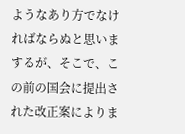ようなあり方でなければならぬと思いまするが、そこで、この前の国会に提出された改正案によりま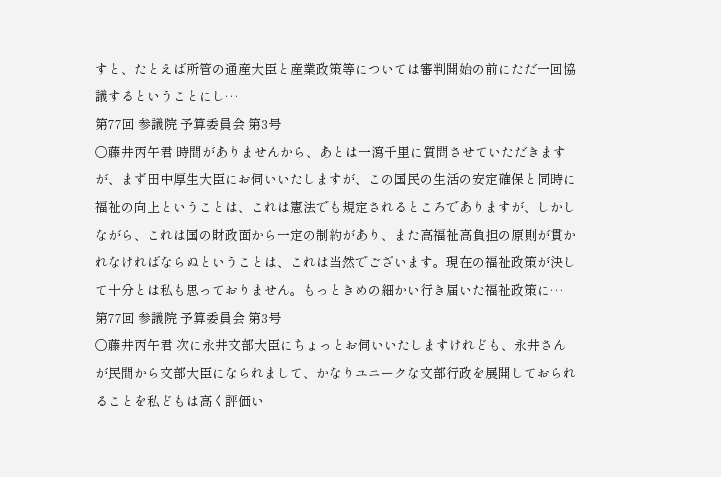すと、たとえば所管の通産大臣と産業政策等については審判開始の前にただ一回協議するということにし…
第77回 参議院 予算委員会 第3号
○藤井丙午君 時間がありませんから、あとは一瀉千里に質問させていただきますが、まず田中厚生大臣にお伺いいたしますが、この国民の生活の安定確保と同時に福祉の向上ということは、これは憲法でも規定されるところでありますが、しかしながら、これは国の財政面から一定の制約があり、また高福祉高負担の原則が貫かれなければならぬということは、これは当然でございます。現在の福祉政策が決して十分とは私も思っておりません。もっときめの細かい行き届いた福祉政策に…
第77回 参議院 予算委員会 第3号
○藤井丙午君 次に永井文部大臣にちょっとお伺いいたしますけれども、永井さんが民間から文部大臣になられまして、かなりユニークな文部行政を展開しておられることを私どもは高く評価い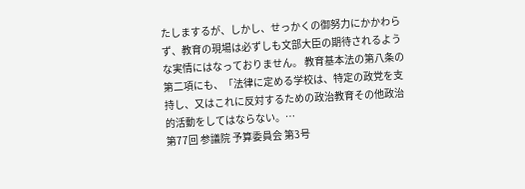たしまするが、しかし、せっかくの御努力にかかわらず、教育の現場は必ずしも文部大臣の期待されるような実情にはなっておりません。 教育基本法の第八条の第二項にも、「法律に定める学校は、特定の政党を支持し、又はこれに反対するための政治教育その他政治的活動をしてはならない。…
第77回 参議院 予算委員会 第3号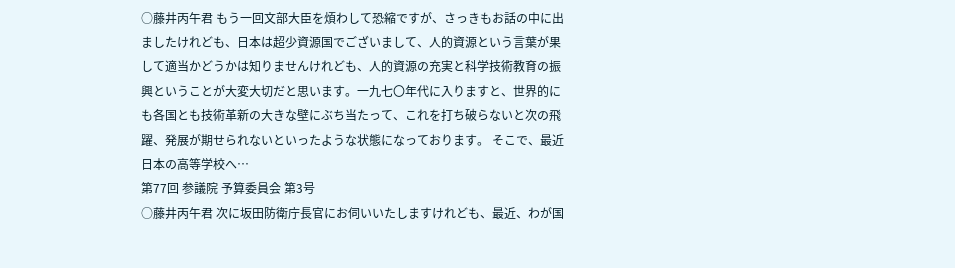○藤井丙午君 もう一回文部大臣を煩わして恐縮ですが、さっきもお話の中に出ましたけれども、日本は超少資源国でございまして、人的資源という言葉が果して適当かどうかは知りませんけれども、人的資源の充実と科学技術教育の振興ということが大変大切だと思います。一九七〇年代に入りますと、世界的にも各国とも技術革新の大きな壁にぶち当たって、これを打ち破らないと次の飛躍、発展が期せられないといったような状態になっております。 そこで、最近日本の高等学校へ…
第77回 参議院 予算委員会 第3号
○藤井丙午君 次に坂田防衛庁長官にお伺いいたしますけれども、最近、わが国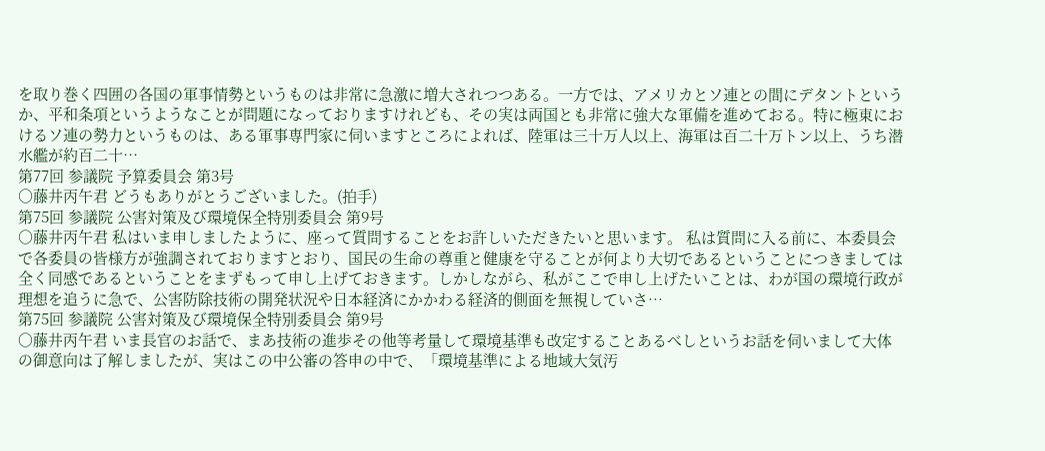を取り巻く四囲の各国の軍事情勢というものは非常に急激に増大されつつある。一方では、アメリカとソ連との間にデタントというか、平和条項というようなことが問題になっておりますけれども、その実は両国とも非常に強大な軍備を進めておる。特に極東におけるソ連の勢力というものは、ある軍事専門家に伺いますところによれば、陸軍は三十万人以上、海軍は百二十万トン以上、うち潜水艦が約百二十…
第77回 参議院 予算委員会 第3号
○藤井丙午君 どうもありがとうございました。(拍手)
第75回 参議院 公害対策及び環境保全特別委員会 第9号
○藤井丙午君 私はいま申しましたように、座って質問することをお許しいただきたいと思います。 私は質問に入る前に、本委員会で各委員の皆様方が強調されておりますとおり、国民の生命の尊重と健康を守ることが何より大切であるということにつきましては全く同感であるということをまずもって申し上げておきます。しかしながら、私がここで申し上げたいことは、わが国の環境行政が理想を追うに急で、公害防除技術の開発状況や日本経済にかかわる経済的側面を無視していさ…
第75回 参議院 公害対策及び環境保全特別委員会 第9号
○藤井丙午君 いま長官のお話で、まあ技術の進歩その他等考量して環境基準も改定することあるべしというお話を伺いまして大体の御意向は了解しましたが、実はこの中公審の答申の中で、「環境基準による地域大気汚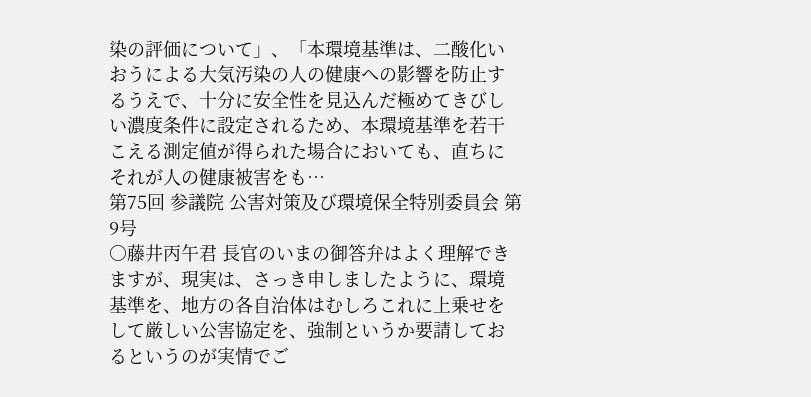染の評価について」、「本環境基準は、二酸化いおうによる大気汚染の人の健康への影響を防止するうえで、十分に安全性を見込んだ極めてきびしい濃度条件に設定されるため、本環境基準を若干こえる測定値が得られた場合においても、直ちにそれが人の健康被害をも…
第75回 参議院 公害対策及び環境保全特別委員会 第9号
○藤井丙午君 長官のいまの御答弁はよく理解できますが、現実は、さっき申しましたように、環境基準を、地方の各自治体はむしろこれに上乗せをして厳しい公害協定を、強制というか要請しておるというのが実情でご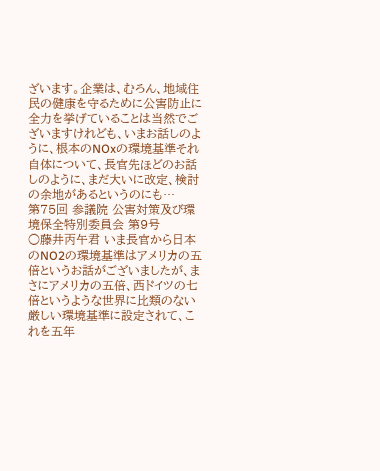ざいます。企業は、むろん、地域住民の健康を守るために公害防止に全力を挙げていることは当然でございますけれども、いまお話しのように、根本のNOxの環境基準それ自体について、長官先ほどのお話しのように、まだ大いに改定、検討の余地があるというのにも…
第75回 参議院 公害対策及び環境保全特別委員会 第9号
○藤井丙午君 いま長官から日本のNO2の環境基準はアメリカの五倍というお話がございましたが、まさにアメリカの五倍、西ドイツの七倍というような世界に比類のない厳しい環境基準に設定されて、これを五年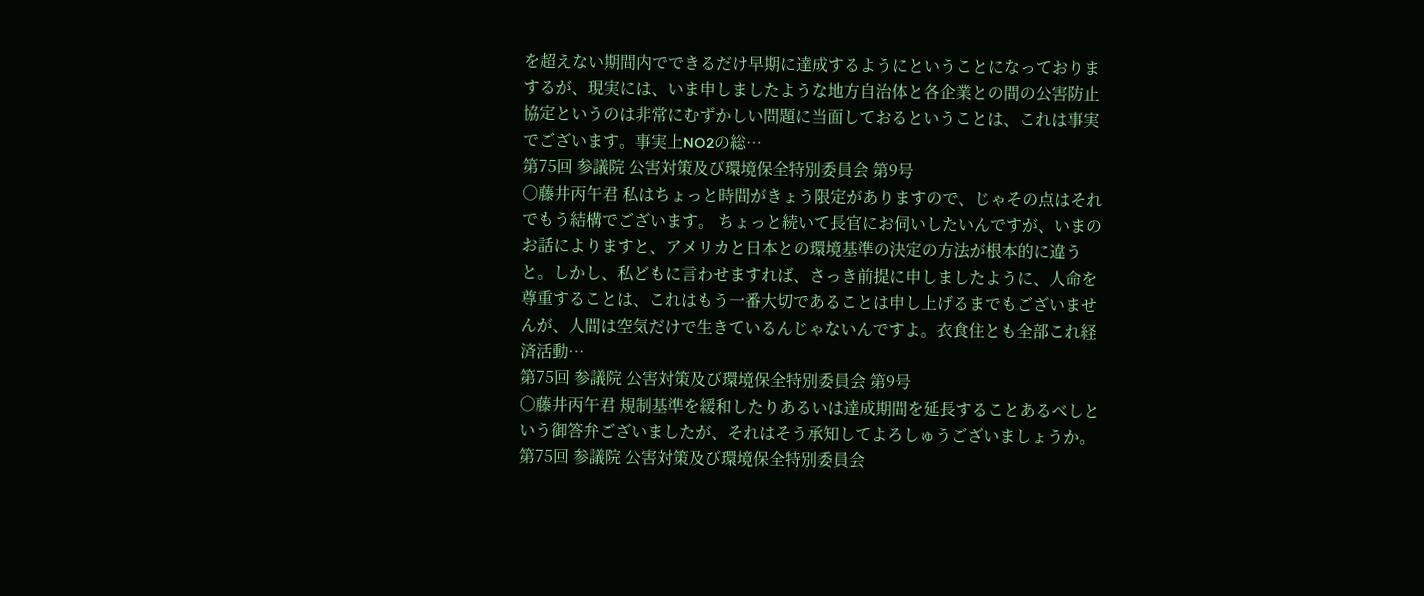を超えない期間内でできるだけ早期に達成するようにということになっておりまするが、現実には、いま申しましたような地方自治体と各企業との間の公害防止協定というのは非常にむずかしい問題に当面しておるということは、これは事実でございます。事実上NO2の総…
第75回 参議院 公害対策及び環境保全特別委員会 第9号
○藤井丙午君 私はちょっと時間がきょう限定がありますので、じゃその点はそれでもう結構でございます。 ちょっと続いて長官にお伺いしたいんですが、いまのお話によりますと、アメリカと日本との環境基準の決定の方法が根本的に違うと。しかし、私どもに言わせますれば、さっき前提に申しましたように、人命を尊重することは、これはもう一番大切であることは申し上げるまでもございませんが、人間は空気だけで生きているんじゃないんですよ。衣食住とも全部これ経済活動…
第75回 参議院 公害対策及び環境保全特別委員会 第9号
○藤井丙午君 規制基準を緩和したりあるいは達成期間を延長することあるべしという御答弁ございましたが、それはそう承知してよろしゅうございましょうか。
第75回 参議院 公害対策及び環境保全特別委員会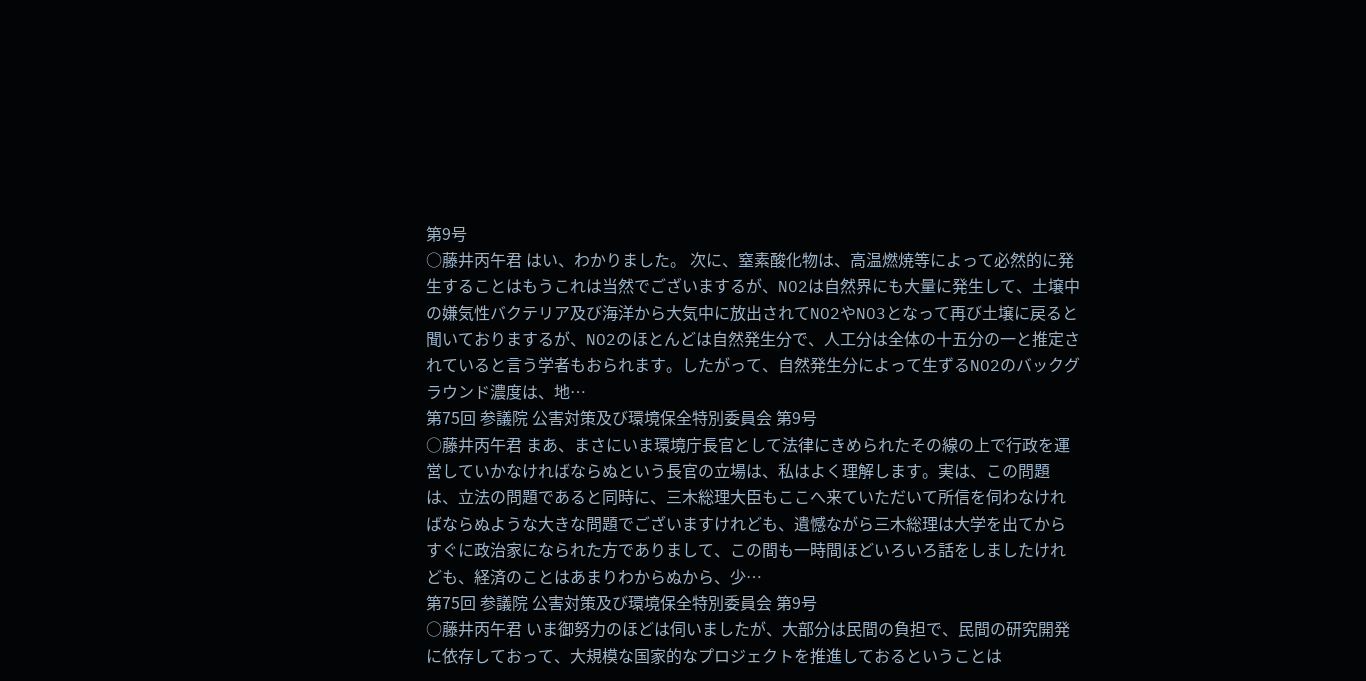第9号
○藤井丙午君 はい、わかりました。 次に、窒素酸化物は、高温燃焼等によって必然的に発生することはもうこれは当然でございまするが、NO2は自然界にも大量に発生して、土壌中の嫌気性バクテリア及び海洋から大気中に放出されてNO2やNO3となって再び土壌に戻ると聞いておりまするが、NO2のほとんどは自然発生分で、人工分は全体の十五分の一と推定されていると言う学者もおられます。したがって、自然発生分によって生ずるNO2のバックグラウンド濃度は、地…
第75回 参議院 公害対策及び環境保全特別委員会 第9号
○藤井丙午君 まあ、まさにいま環境庁長官として法律にきめられたその線の上で行政を運営していかなければならぬという長官の立場は、私はよく理解します。実は、この問題は、立法の問題であると同時に、三木総理大臣もここへ来ていただいて所信を伺わなければならぬような大きな問題でございますけれども、遺憾ながら三木総理は大学を出てからすぐに政治家になられた方でありまして、この間も一時間ほどいろいろ話をしましたけれども、経済のことはあまりわからぬから、少…
第75回 参議院 公害対策及び環境保全特別委員会 第9号
○藤井丙午君 いま御努力のほどは伺いましたが、大部分は民間の負担で、民間の研究開発に依存しておって、大規模な国家的なプロジェクトを推進しておるということは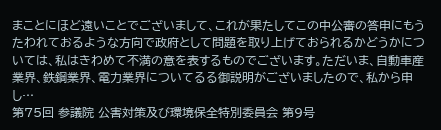まことにほど遠いことでございまして、これが果たしてこの中公審の答申にもうたわれておるような方向で政府として問題を取り上げておられるかどうかについては、私はきわめて不満の意を表するものでございます。ただいま、自動車産業界、鉄鋼業界、電力業界についてるる御説明がございましたので、私から申し…
第75回 参議院 公害対策及び環境保全特別委員会 第9号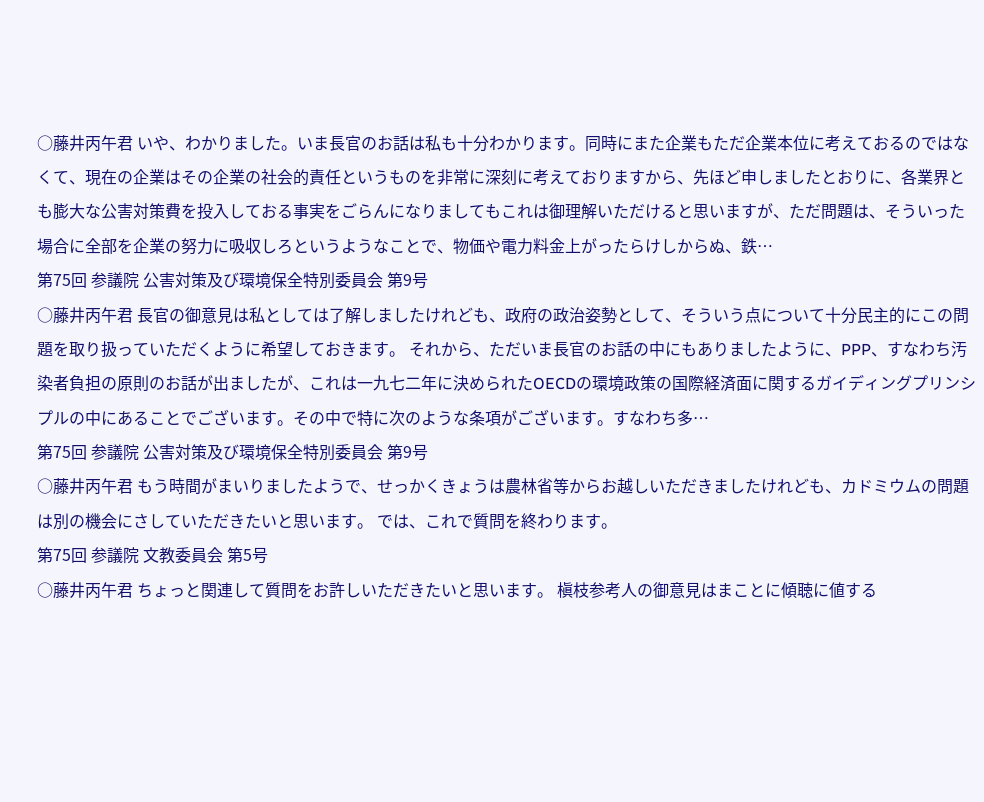○藤井丙午君 いや、わかりました。いま長官のお話は私も十分わかります。同時にまた企業もただ企業本位に考えておるのではなくて、現在の企業はその企業の社会的責任というものを非常に深刻に考えておりますから、先ほど申しましたとおりに、各業界とも膨大な公害対策費を投入しておる事実をごらんになりましてもこれは御理解いただけると思いますが、ただ問題は、そういった場合に全部を企業の努力に吸収しろというようなことで、物価や電力料金上がったらけしからぬ、鉄…
第75回 参議院 公害対策及び環境保全特別委員会 第9号
○藤井丙午君 長官の御意見は私としては了解しましたけれども、政府の政治姿勢として、そういう点について十分民主的にこの問題を取り扱っていただくように希望しておきます。 それから、ただいま長官のお話の中にもありましたように、PPP、すなわち汚染者負担の原則のお話が出ましたが、これは一九七二年に決められたOECDの環境政策の国際経済面に関するガイディングプリンシプルの中にあることでございます。その中で特に次のような条項がございます。すなわち多…
第75回 参議院 公害対策及び環境保全特別委員会 第9号
○藤井丙午君 もう時間がまいりましたようで、せっかくきょうは農林省等からお越しいただきましたけれども、カドミウムの問題は別の機会にさしていただきたいと思います。 では、これで質問を終わります。
第75回 参議院 文教委員会 第5号
○藤井丙午君 ちょっと関連して質問をお許しいただきたいと思います。 槇枝参考人の御意見はまことに傾聴に値する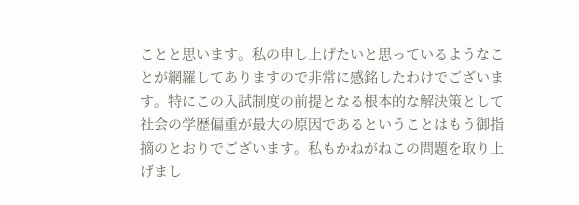ことと思います。私の申し上げたいと思っているようなことが網羅してありますので非常に感銘したわけでございます。特にこの入試制度の前提となる根本的な解決策として社会の学歴偏重が最大の原因であるということはもう御指摘のとおりでございます。私もかねがねこの問題を取り上げまし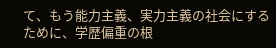て、もう能力主義、実力主義の社会にするために、学歴偏重の根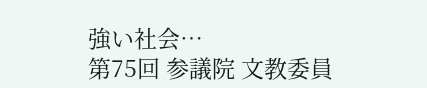強い社会…
第75回 参議院 文教委員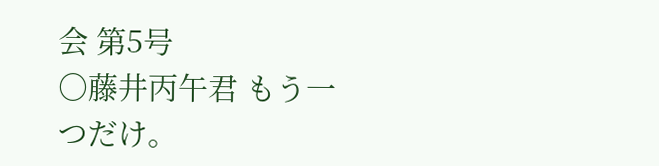会 第5号
○藤井丙午君 もう一つだけ。